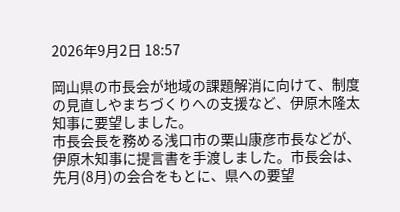2026年9月2日 18:57

岡山県の市長会が地域の課題解消に向けて、制度の見直しやまちづくりへの支援など、伊原木隆太知事に要望しました。
市長会長を務める浅口市の栗山康彦市長などが、伊原木知事に提言書を手渡しました。市長会は、先月(8月)の会合をもとに、県への要望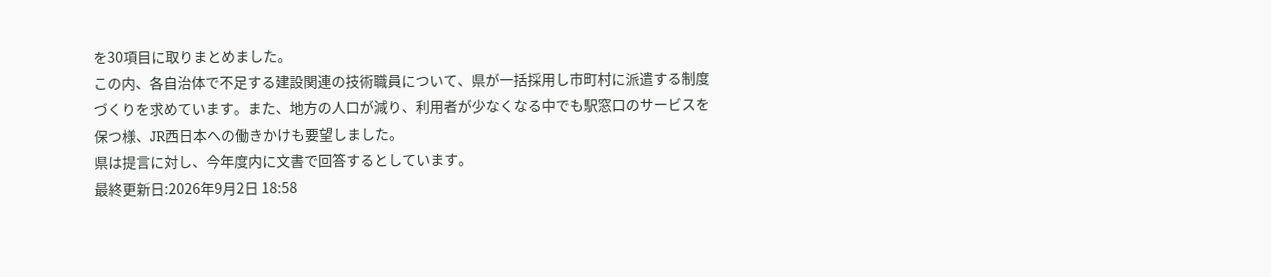を30項目に取りまとめました。
この内、各自治体で不足する建設関連の技術職員について、県が一括採用し市町村に派遣する制度づくりを求めています。また、地方の人口が減り、利用者が少なくなる中でも駅窓口のサービスを保つ様、JR西日本への働きかけも要望しました。
県は提言に対し、今年度内に文書で回答するとしています。
最終更新日:2026年9月2日 18:58